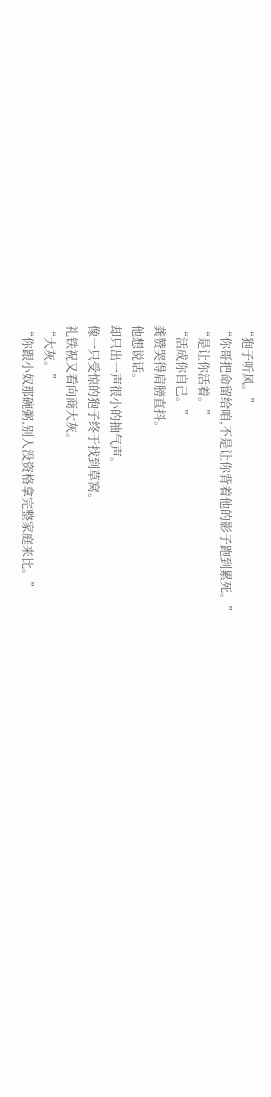“狍子听风。”
“你哥把命留给咱,不是让你背着他的影子跑到累死。”
“是让你活着。”
“活成你自己。”
龚赞哭得肩膀直抖。
他想说话。
却只出一声很小的抽气声。
像一只受惊的狍子终于找到草窝。
礼铁祝又看向商大灰。
“大灰。”
“你跟小奴那碗粥,别人没资格拿完整家庭来比。”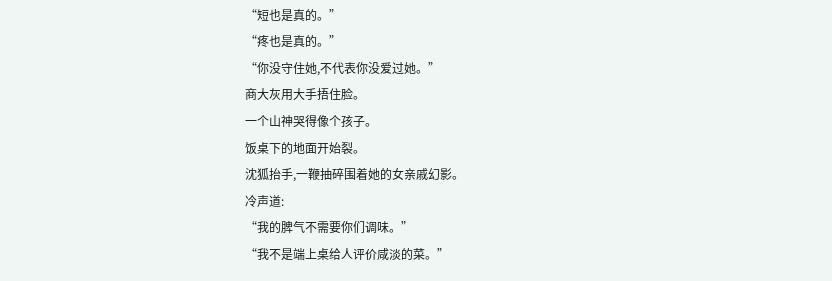“短也是真的。”
“疼也是真的。”
“你没守住她,不代表你没爱过她。”
商大灰用大手捂住脸。
一个山神哭得像个孩子。
饭桌下的地面开始裂。
沈狐抬手,一鞭抽碎围着她的女亲戚幻影。
冷声道:
“我的脾气不需要你们调味。”
“我不是端上桌给人评价咸淡的菜。”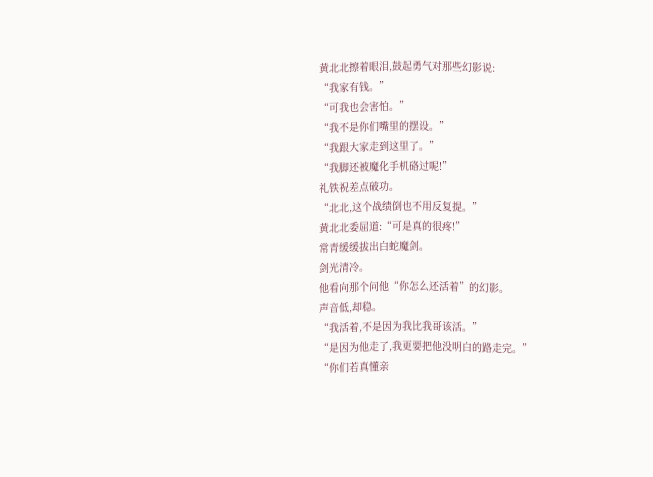黄北北擦着眼泪,鼓起勇气对那些幻影说:
“我家有钱。”
“可我也会害怕。”
“我不是你们嘴里的摆设。”
“我跟大家走到这里了。”
“我脚还被魔化手机硌过呢!”
礼铁祝差点破功。
“北北,这个战绩倒也不用反复提。”
黄北北委屈道:“可是真的很疼!”
常青缓缓拔出白蛇魔剑。
剑光清冷。
他看向那个问他“你怎么还活着”的幻影。
声音低,却稳。
“我活着,不是因为我比我哥该活。”
“是因为他走了,我更要把他没明白的路走完。”
“你们若真懂亲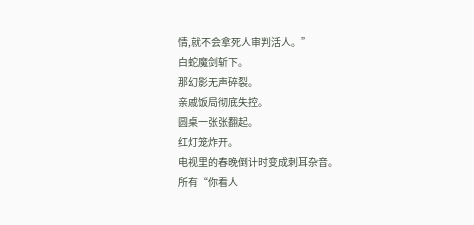情,就不会拿死人审判活人。”
白蛇魔剑斩下。
那幻影无声碎裂。
亲戚饭局彻底失控。
圆桌一张张翻起。
红灯笼炸开。
电视里的春晚倒计时变成刺耳杂音。
所有“你看人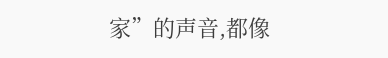家”的声音,都像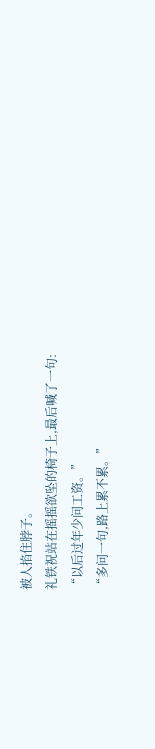被人掐住脖子。
礼铁祝站在摇摇欲坠的椅子上,最后喊了一句:
“以后过年少问工资。”
“多问一句,路上累不累。”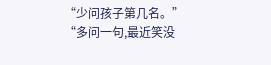“少问孩子第几名。”
“多问一句,最近笑没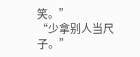笑。”
“少拿别人当尺子。”